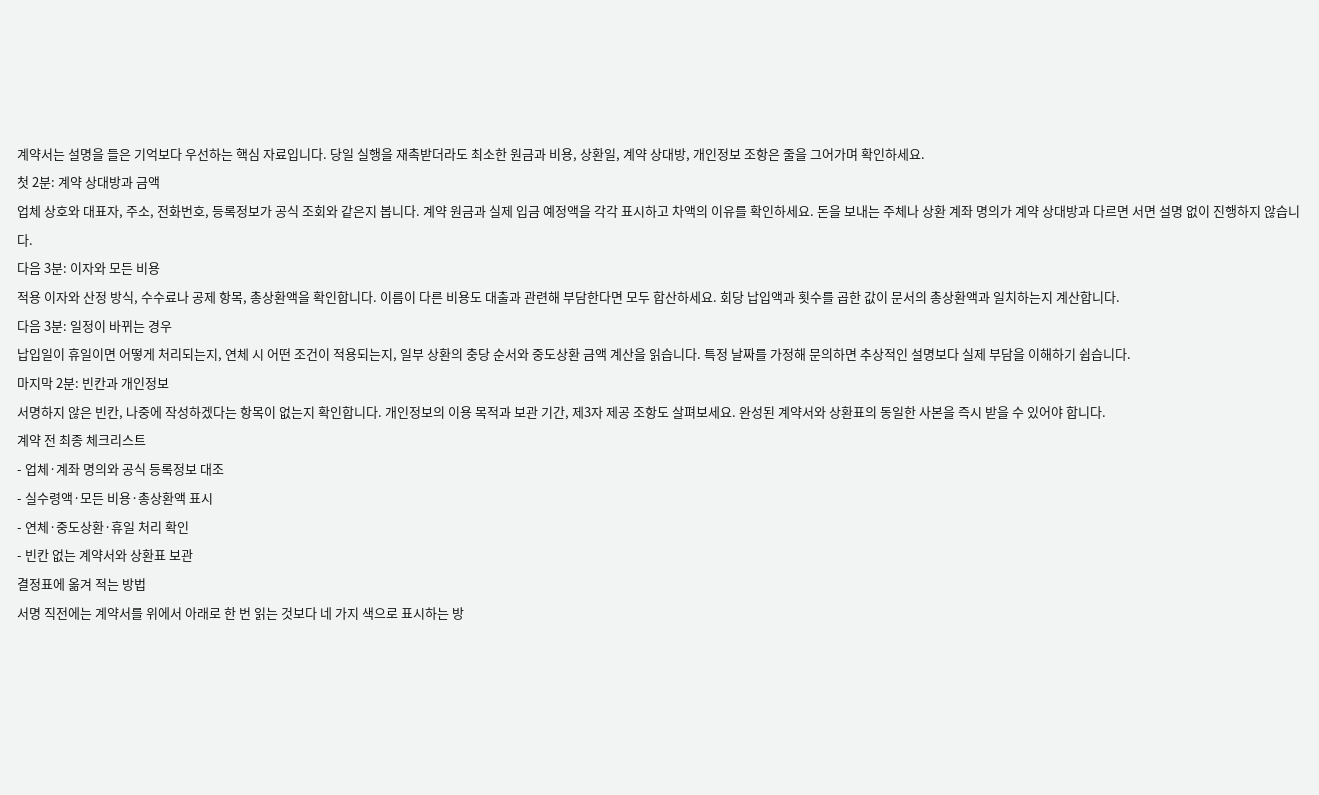계약서는 설명을 들은 기억보다 우선하는 핵심 자료입니다. 당일 실행을 재촉받더라도 최소한 원금과 비용, 상환일, 계약 상대방, 개인정보 조항은 줄을 그어가며 확인하세요.
첫 2분: 계약 상대방과 금액
업체 상호와 대표자, 주소, 전화번호, 등록정보가 공식 조회와 같은지 봅니다. 계약 원금과 실제 입금 예정액을 각각 표시하고 차액의 이유를 확인하세요. 돈을 보내는 주체나 상환 계좌 명의가 계약 상대방과 다르면 서면 설명 없이 진행하지 않습니다.
다음 3분: 이자와 모든 비용
적용 이자와 산정 방식, 수수료나 공제 항목, 총상환액을 확인합니다. 이름이 다른 비용도 대출과 관련해 부담한다면 모두 합산하세요. 회당 납입액과 횟수를 곱한 값이 문서의 총상환액과 일치하는지 계산합니다.
다음 3분: 일정이 바뀌는 경우
납입일이 휴일이면 어떻게 처리되는지, 연체 시 어떤 조건이 적용되는지, 일부 상환의 충당 순서와 중도상환 금액 계산을 읽습니다. 특정 날짜를 가정해 문의하면 추상적인 설명보다 실제 부담을 이해하기 쉽습니다.
마지막 2분: 빈칸과 개인정보
서명하지 않은 빈칸, 나중에 작성하겠다는 항목이 없는지 확인합니다. 개인정보의 이용 목적과 보관 기간, 제3자 제공 조항도 살펴보세요. 완성된 계약서와 상환표의 동일한 사본을 즉시 받을 수 있어야 합니다.
계약 전 최종 체크리스트
- 업체·계좌 명의와 공식 등록정보 대조
- 실수령액·모든 비용·총상환액 표시
- 연체·중도상환·휴일 처리 확인
- 빈칸 없는 계약서와 상환표 보관
결정표에 옮겨 적는 방법
서명 직전에는 계약서를 위에서 아래로 한 번 읽는 것보다 네 가지 색으로 표시하는 방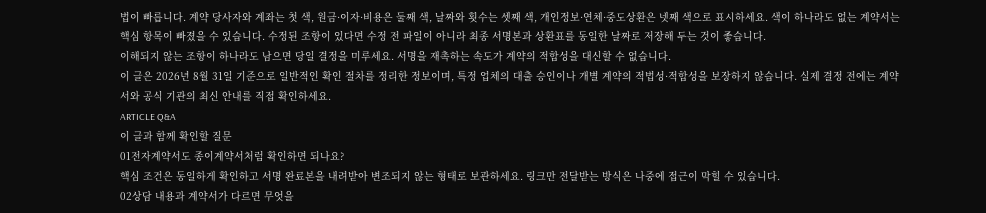법이 빠릅니다. 계약 당사자와 계좌는 첫 색, 원금·이자·비용은 둘째 색, 날짜와 횟수는 셋째 색, 개인정보·연체·중도상환은 넷째 색으로 표시하세요. 색이 하나라도 없는 계약서는 핵심 항목이 빠졌을 수 있습니다. 수정된 조항이 있다면 수정 전 파일이 아니라 최종 서명본과 상환표를 동일한 날짜로 저장해 두는 것이 좋습니다.
이해되지 않는 조항이 하나라도 남으면 당일 결정을 미루세요. 서명을 재촉하는 속도가 계약의 적합성을 대신할 수 없습니다.
이 글은 2026년 8월 31일 기준으로 일반적인 확인 절차를 정리한 정보이며, 특정 업체의 대출 승인이나 개별 계약의 적법성·적합성을 보장하지 않습니다. 실제 결정 전에는 계약서와 공식 기관의 최신 안내를 직접 확인하세요.
ARTICLE Q&A
이 글과 함께 확인할 질문
01전자계약서도 종이계약서처럼 확인하면 되나요?
핵심 조건은 동일하게 확인하고 서명 완료본을 내려받아 변조되지 않는 형태로 보관하세요. 링크만 전달받는 방식은 나중에 접근이 막힐 수 있습니다.
02상담 내용과 계약서가 다르면 무엇을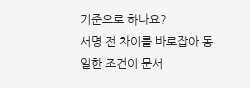기준으로 하나요?
서명 전 차이를 바로잡아 동일한 조건이 문서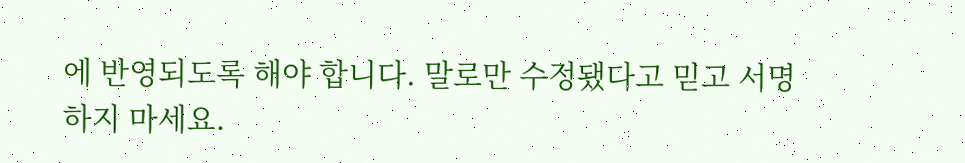에 반영되도록 해야 합니다. 말로만 수정됐다고 믿고 서명하지 마세요.